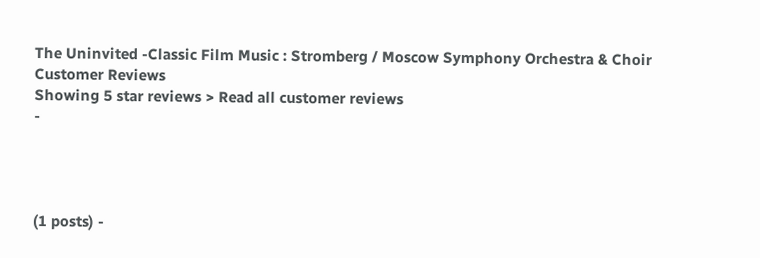The Uninvited -Classic Film Music : Stromberg / Moscow Symphony Orchestra & Choir
Customer Reviews
Showing 5 star reviews > Read all customer reviews
-




(1 posts) -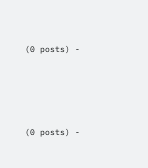(0 posts) -




(0 posts) -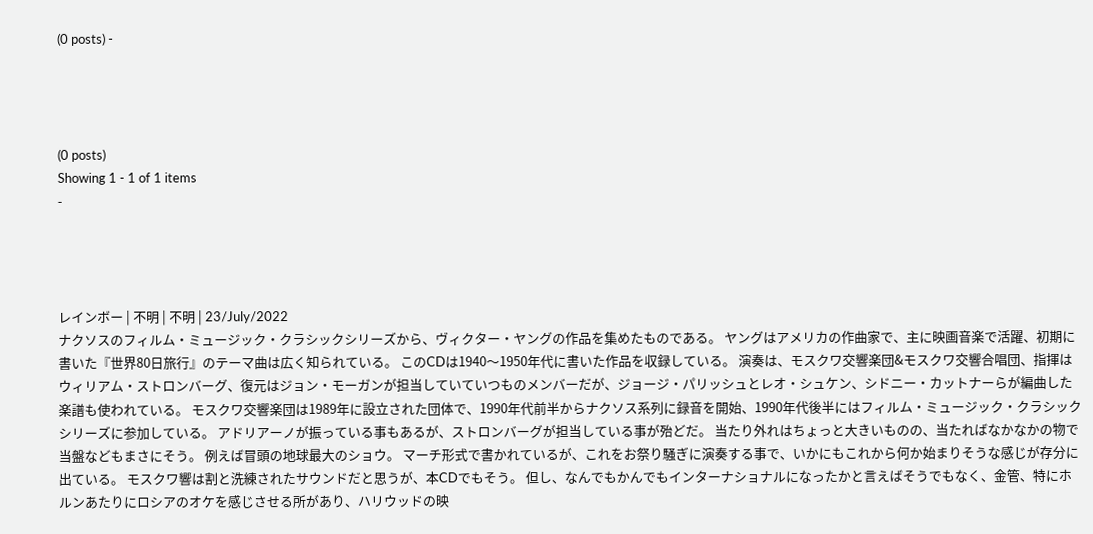(0 posts) -




(0 posts)
Showing 1 - 1 of 1 items
-




レインボー | 不明 | 不明 | 23/July/2022
ナクソスのフィルム・ミュージック・クラシックシリーズから、ヴィクター・ヤングの作品を集めたものである。 ヤングはアメリカの作曲家で、主に映画音楽で活躍、初期に書いた『世界80日旅行』のテーマ曲は広く知られている。 このCDは1940〜1950年代に書いた作品を収録している。 演奏は、モスクワ交響楽団&モスクワ交響合唱団、指揮はウィリアム・ストロンバーグ、復元はジョン・モーガンが担当していていつものメンバーだが、ジョージ・パリッシュとレオ・シュケン、シドニー・カットナーらが編曲した楽譜も使われている。 モスクワ交響楽団は1989年に設立された団体で、1990年代前半からナクソス系列に録音を開始、1990年代後半にはフィルム・ミュージック・クラシックシリーズに参加している。 アドリアーノが振っている事もあるが、ストロンバーグが担当している事が殆どだ。 当たり外れはちょっと大きいものの、当たればなかなかの物で当盤などもまさにそう。 例えば冒頭の地球最大のショウ。 マーチ形式で書かれているが、これをお祭り騒ぎに演奏する事で、いかにもこれから何か始まりそうな感じが存分に出ている。 モスクワ響は割と洗練されたサウンドだと思うが、本CDでもそう。 但し、なんでもかんでもインターナショナルになったかと言えばそうでもなく、金管、特にホルンあたりにロシアのオケを感じさせる所があり、ハリウッドの映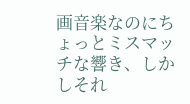画音楽なのにちょっとミスマッチな響き、しかしそれ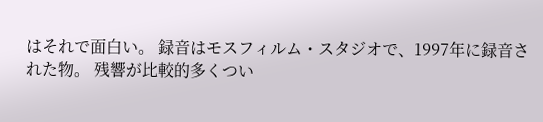はそれで面白い。 録音はモスフィルム・スタジオで、1997年に録音された物。 残響が比較的多くつい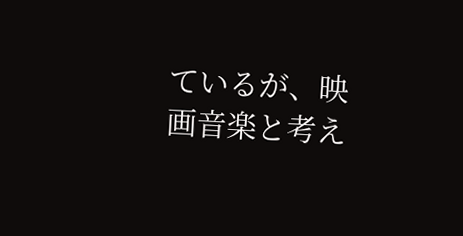ているが、映画音楽と考え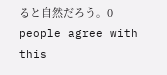ると自然だろう。0 people agree with this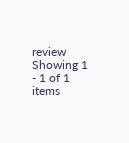review
Showing 1 - 1 of 1 items